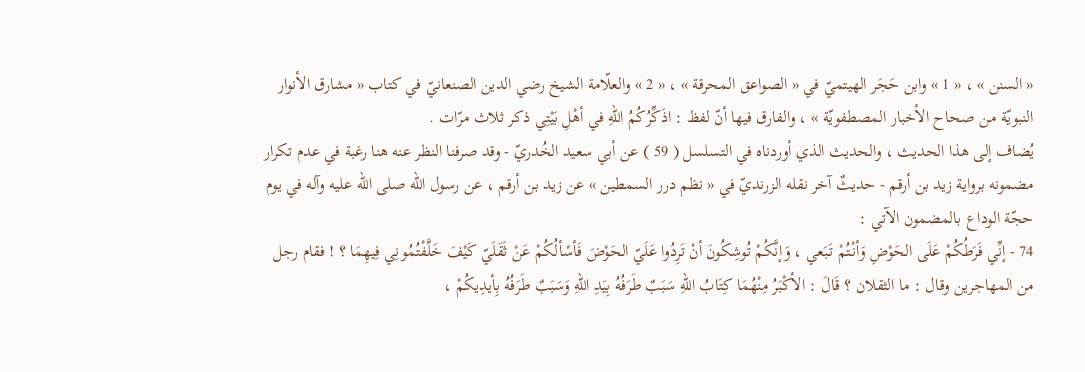« السنن » ، « 1 » وابن حَجَر الهيتميّ في « الصواعق المحرقة » ، « 2 » والعلّامة الشيخ رضي الدين الصنعانيّ في كتاب « مشارق الأنوار النبويّة من صحاح الأخبار المصطفويّة » ، والفارق فيها أنّ لفظ : اذَكِّرُكُمُ اللهِ في أهْلِ بَيْتِي ذكر ثلاث مرّات .
يُضاف إلى هذا الحديث ، والحديث الذي أوردناه في التسلسل ( 59 ) عن أبي سعيد الخُدريّ - وقد صرفنا النظر عنه هنا رغبة في عدم تكرار مضمونه برواية زيد بن أرقم - حديثٌ آخر نقله الزرنديّ في « نظم درر السمطين » عن زيد بن أرقم ، عن رسول الله صلى الله عليه وآله في يوم حجّة الوداع بالمضمون الآتي :
74 - إنِّي فَرَطُكُمْ عَلَى الحَوْضِ وَأنْتُمْ تَبَعي ، وَإنَّكُمْ تُوشِكُونَ أنْ تَرِدُوا عَلَيّ الحَوْضَ فَأسْألُكُمْ عَنْ ثَقَلَيّ كَيْفَ خَلَّفْتُمُونِي فِيهِمَا ؟ ! فقام رجل من المهاجرين وقال : ما الثقلان ؟ قَالَ : الأكْبَرُ مِنْهُمَا كِتَابُ اللهِ سَبَبٌ طَرَفُهُ بِيَدِ اللهِ وَسَبَبٌ طَرَفُهُ بِأيدِيكُمْ ،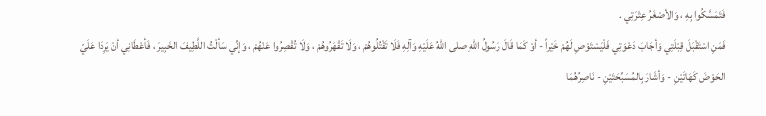فَتَمَسَّكُوا بِهِ ، وَالأصْغَرُ عِتْرَتِي .
فَمَنِ اسْتَقْبَلَ قِبْلَتِي وَأجَابَ دَعْوَتِي فَلْيَسْتَوْصِ لَهُمْ خَيْراً - أوْ كَمَا قَالَ رَسُولُ اللهِ صلى اللهُ عَلَيْهِ وَآلِهِ فَلَا تَقْتُلُوهُمْ ، وَلَا تَقْهَرُوهُمْ ، وَلَا تُقْصِرُوا عَنْهُمْ ، وَإنِّي سَألْتُ اللَّطِيفَ الخَبِيرَ ، فَأعْطَانِي أنْ يَرِدَا عَلَيّ الحَوْضَ كَهَاتَيْنِ - وَأشَارَ بِالمُسَبِّحَتَيْنِ - نَاصِرُهُمَا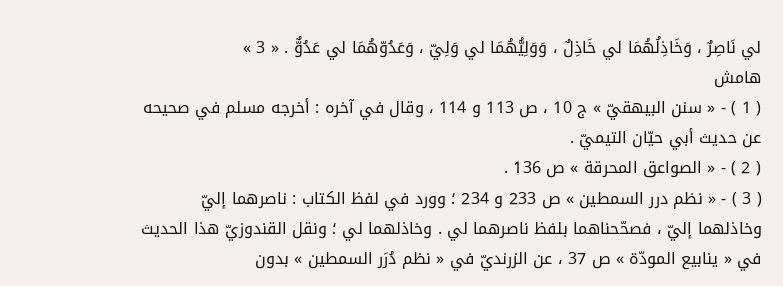لي نَاصِرٌ ، وَخَاذِلُهُمَا لي خَاذِلٌ ، وَوَلِيُّهُمَا لي وَلِيّ ، وَعَدُوّهُمَا لي عَدُوٌّ . « 3 »
هامش
( 1 ) - « سنن البيهقيّ » ج 10 ، ص 113 و 114 ، وقال في آخره : أخرجه مسلم في صحيحه عن حديث أبي حيّان التيميّ .
( 2 ) - « الصواعق المحرقة » ص 136 .
( 3 ) - « نظم درر السمطين » ص 233 و 234 ؛ وورد في لفظ الكتاب : ناصرهما إليّ وخاذلهما إليّ ، فصحّحناهما بلفظ ناصرهما لي . وخاذلهما لي ؛ ونقل القندوزيّ هذا الحديث في « ينابيع المودّة » ص 37 ، عن الزرنديّ في « نظم دُرَر السمطين » بدون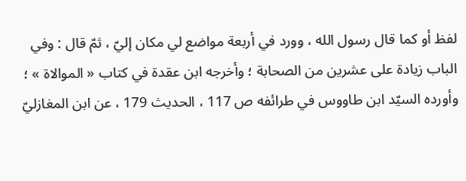لفظ أو كما قال رسول الله ، وورد في أربعة مواضع لي مكان إليّ ، ثمّ قال : وفي الباب زيادة على عشرين من الصحابة ؛ وأخرجه ابن عقدة في كتاب « الموالاة » ؛ وأورده السيّد ابن طاووس في طرائفه ص 117 ، الحديث 179 ، عن ابن المغازليّ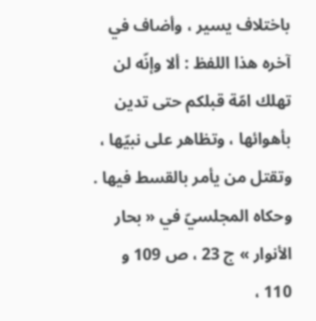باختلاف يسير ، وأضاف في آخره هذا اللفظ : ألا وإنّه لن تهلك امّة قبلكم حتى تدين بأهوائها ، وتظاهر على نبيّها ، وتقتل من يأمر بالقسط فيها . وحكاه المجلسيّ في « بحار الأنوار » ج 23 ، ص 109 و 110 ،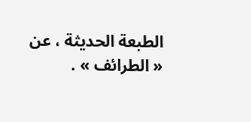الطبعة الحديثة ، عن « الطرائف » .